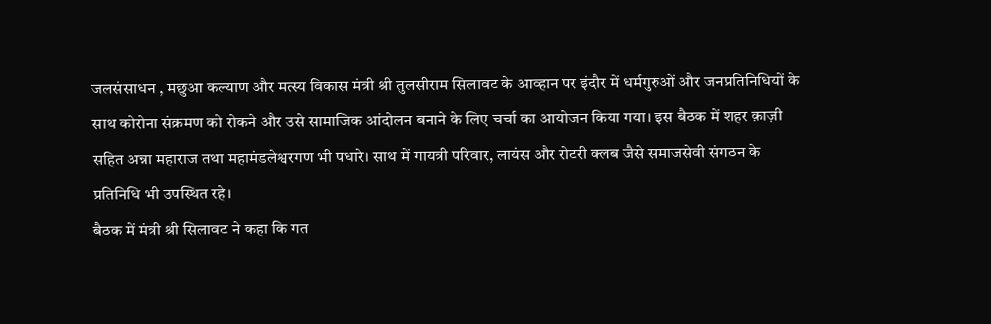जलसंसाधन , मछुआ कल्याण और मत्स्य विकास मंत्री श्री तुलसीराम सिलावट के आव्हान पर इंदौर में धर्मगुरुओं और जनप्रतिनिधियों के साथ कोरोना संक्रमण को रोकने और उसे सामाजिक आंदोलन बनाने के लिए चर्चा का आयोजन किया गया। इस बैठक में शहर क़ाज़ी सहित अन्ना महाराज तथा महामंडलेश्वरगण भी पधारे। साथ में गायत्री परिवार, लायंस और रोटरी क्लब जैसे समाजसेवी संगठन के प्रतिनिधि भी उपस्थित रहे।
बैठक में मंत्री श्री सिलावट ने कहा कि गत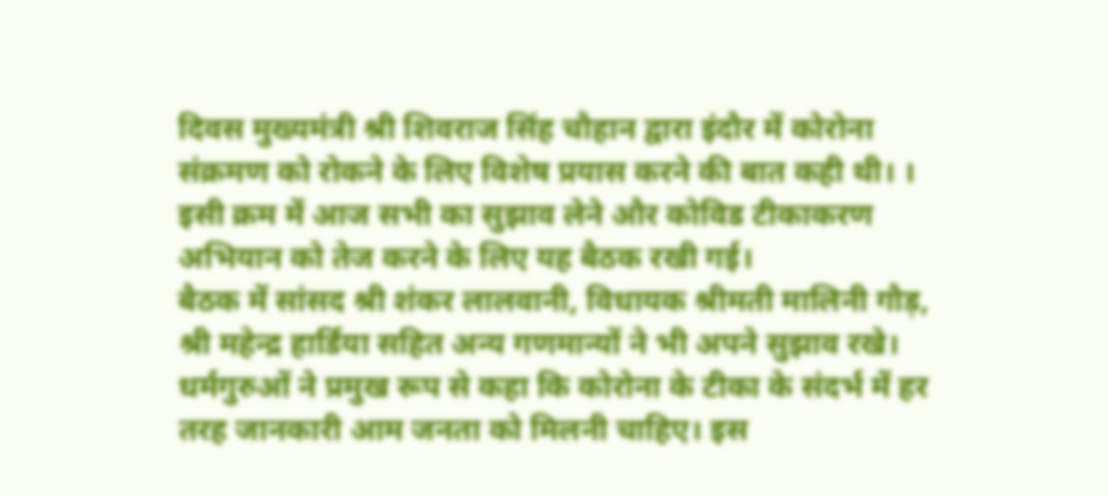दिवस मुख्यमंत्री श्री शिवराज सिंह चौहान द्वारा इंदौर में कोरोना संक्रमण को रोकने के लिए विशेष प्रयास करने की बात कही थी। । इसी क्रम में आज सभी का सुझाव लेने और कोविड टीकाकरण अभियान को तेज करने के लिए यह बैठक रखी गई।
बैठक में सांसद श्री शंकर लालवानी, विधायक श्रीमती मालिनी गौड़, श्री महेन्द्र हार्डिया सहित अन्य गणमान्यों ने भी अपने सुझाव रखे। धर्मगुरुओं ने प्रमुख रूप से कहा कि कोरोना के टीका के संदर्भ में हर तरह जानकारी आम जनता को मिलनी चाहिए। इस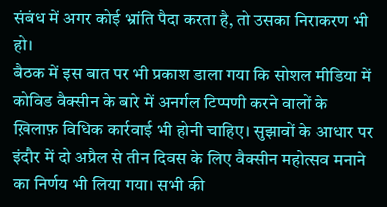संबंध में अगर कोई भ्रांति पैदा करता है, तो उसका निराकरण भी हो।
बैठक में इस बात पर भी प्रकाश डाला गया कि सोशल मीडिया में कोविड वैक्सीन के बारे में अनर्गल टिप्पणी करने वालों के ख़िलाफ़ विधिक कार्रवाई भी होनी चाहिए। सुझावों के आधार पर इंदौर में दो अप्रैल से तीन दिवस के लिए वैक्सीन महोत्सव मनाने का निर्णय भी लिया गया। सभी की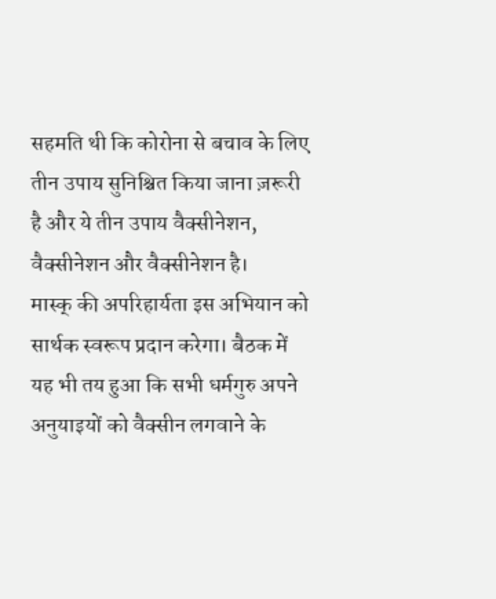सहमति थी कि कोरोना से बचाव के लिए तीन उपाय सुनिश्चित किया जाना ज़रूरी है और ये तीन उपाय वैक्सीनेशन, वैक्सीनेशन और वैक्सीनेशन है।
मास्क् की अपरिहार्यता इस अभियान को सार्थक स्वरूप प्रदान करेगा। बैठक में यह भी तय हुआ कि सभी धर्मगुरु अपने अनुयाइयों को वैक्सीन लगवाने के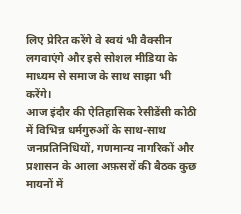लिए प्रेरित करेंगे वे स्वयं भी वैक्सीन लगवाएंगे और इसे सोशल मीडिया के माध्यम से समाज के साथ साझा भी करेंगे।
आज इंदौर की ऐतिहासिक रेसीडेंसी कोठी में विभिन्न धर्मगुरुओं के साथ-साथ जनप्रतिनिधियों, गणमान्य नागरिकों और प्रशासन के आला अफ़सरों की बैठक कुछ मायनों में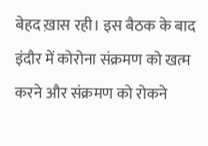बेहद ख़ास रही। इस बैठक के बाद इंदौर में कोरोना संक्रमण को खत्म करने और संक्रमण को रोकने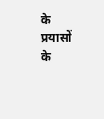के प्रयासों के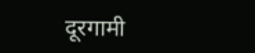दूरगामी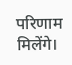परिणाम मिलेंगे।